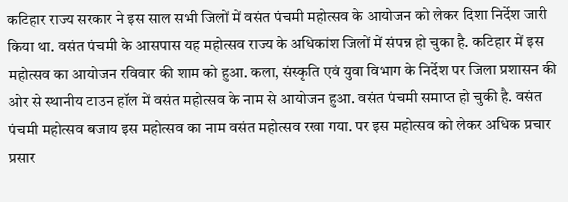कटिहार राज्य सरकार ने इस साल सभी जिलों में वसंत पंचमी महोत्सव के आयोजन को लेकर दिशा निर्देश जारी किया था. वसंत पंचमी के आसपास यह महोत्सव राज्य के अधिकांश जिलों में संपन्न हो चुका है. कटिहार में इस महोत्सव का आयोजन रविवार की शाम को हुआ. कला, संस्कृति एवं युवा विभाग के निर्देश पर जिला प्रशासन की ओर से स्थानीय टाउन हॉल में वसंत महोत्सव के नाम से आयोजन हुआ. वसंत पंचमी समाप्त हो चुकी है. वसंत पंचमी महोत्सव बजाय इस महोत्सव का नाम वसंत महोत्सव रखा गया. पर इस महोत्सव को लेकर अधिक प्रचार प्रसार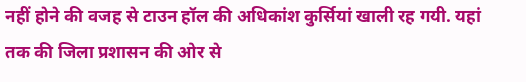नहीं होने की वजह से टाउन हॉल की अधिकांश कुर्सियां खाली रह गयी. यहां तक की जिला प्रशासन की ओर से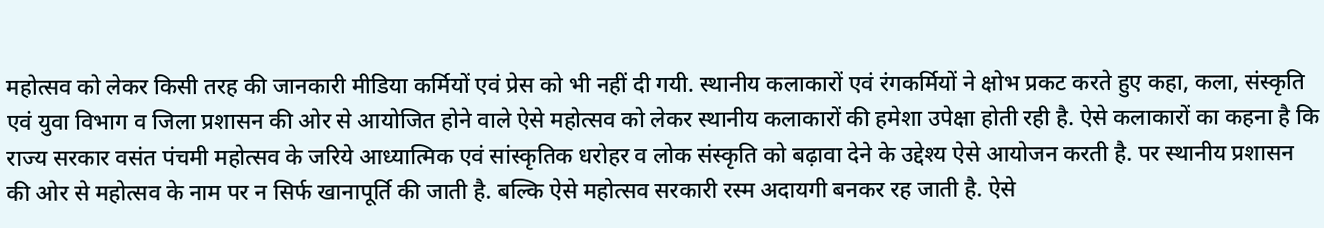महोत्सव को लेकर किसी तरह की जानकारी मीडिया कर्मियों एवं प्रेस को भी नहीं दी गयी. स्थानीय कलाकारों एवं रंगकर्मियों ने क्षोभ प्रकट करते हुए कहा, कला, संस्कृति एवं युवा विभाग व जिला प्रशासन की ओर से आयोजित होने वाले ऐसे महोत्सव को लेकर स्थानीय कलाकारों की हमेशा उपेक्षा होती रही है. ऐसे कलाकारों का कहना है कि राज्य सरकार वसंत पंचमी महोत्सव के जरिये आध्यात्मिक एवं सांस्कृतिक धरोहर व लोक संस्कृति को बढ़ावा देने के उद्देश्य ऐसे आयोजन करती है. पर स्थानीय प्रशासन की ओर से महोत्सव के नाम पर न सिर्फ खानापूर्ति की जाती है. बल्कि ऐसे महोत्सव सरकारी रस्म अदायगी बनकर रह जाती है. ऐसे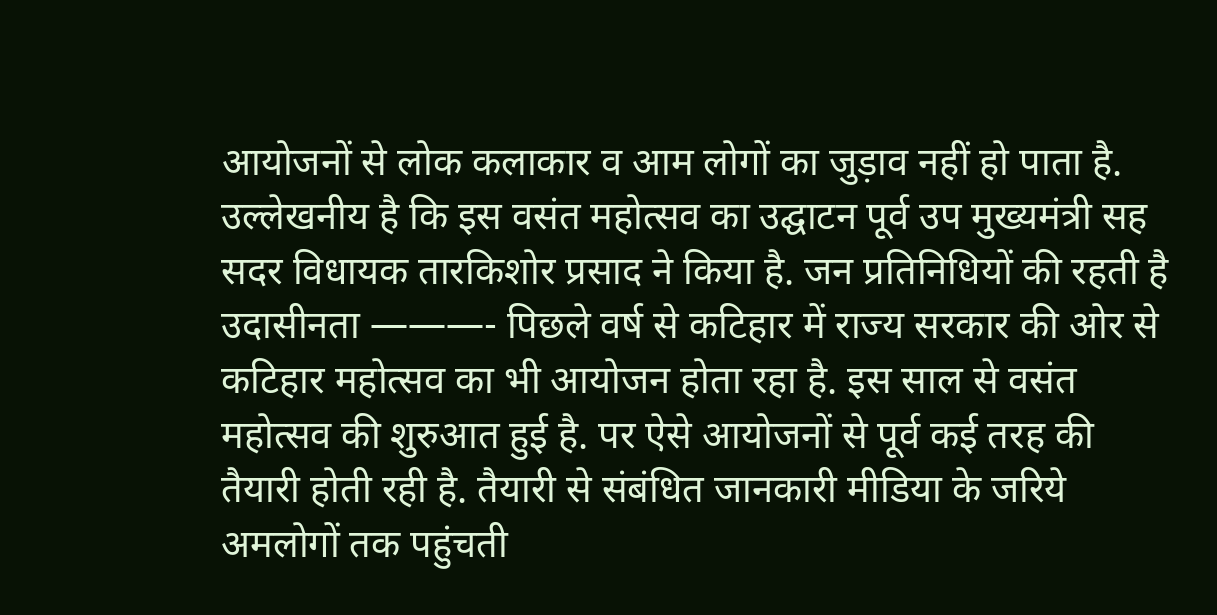आयोजनों से लोक कलाकार व आम लोगों का जुड़ाव नहीं हो पाता है. उल्लेखनीय है कि इस वसंत महोत्सव का उद्घाटन पूर्व उप मुख्यमंत्री सह सदर विधायक तारकिशोर प्रसाद ने किया है. जन प्रतिनिधियों की रहती है उदासीनता ———- पिछले वर्ष से कटिहार में राज्य सरकार की ओर से कटिहार महोत्सव का भी आयोजन होता रहा है. इस साल से वसंत महोत्सव की शुरुआत हुई है. पर ऐसे आयोजनों से पूर्व कई तरह की तैयारी होती रही है. तैयारी से संबंधित जानकारी मीडिया के जरिये अमलोगों तक पहुंचती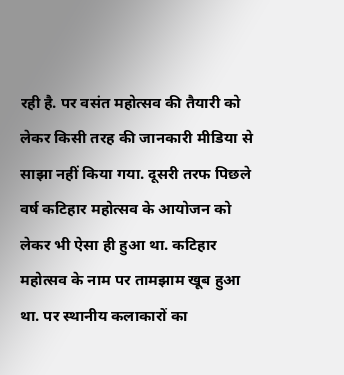रही है. पर वसंत महोत्सव की तैयारी को लेकर किसी तरह की जानकारी मीडिया से साझा नहीं किया गया. दूसरी तरफ पिछले वर्ष कटिहार महोत्सव के आयोजन को लेकर भी ऐसा ही हुआ था. कटिहार महोत्सव के नाम पर तामझाम खूब हुआ था. पर स्थानीय कलाकारों का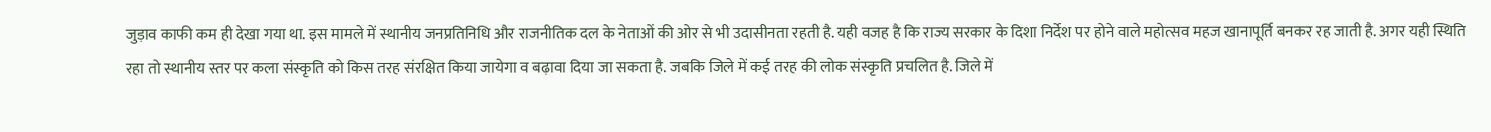जुड़ाव काफी कम ही देखा गया था. इस मामले में स्थानीय जनप्रतिनिधि और राजनीतिक दल के नेताओं की ओर से भी उदासीनता रहती है. यही वजह है कि राज्य सरकार के दिशा निर्देश पर होने वाले महोत्सव महज खानापूर्ति बनकर रह जाती है. अगर यही स्थिति रहा तो स्थानीय स्तर पर कला संस्कृति को किस तरह संरक्षित किया जायेगा व बढ़ावा दिया जा सकता है. जबकि जिले में कई तरह की लोक संस्कृति प्रचलित है. जिले में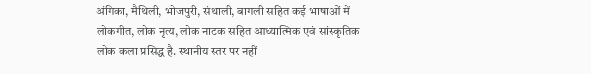अंगिका, मैथिली, भोजपुरी, संथाली, बागली सहित कई भाषाओं में लोकगीत, लोक नृत्य, लोक नाटक सहित आध्यात्मिक एवं सांस्कृतिक लोक कला प्रसिद्ध है. स्थानीय स्तर पर नहीं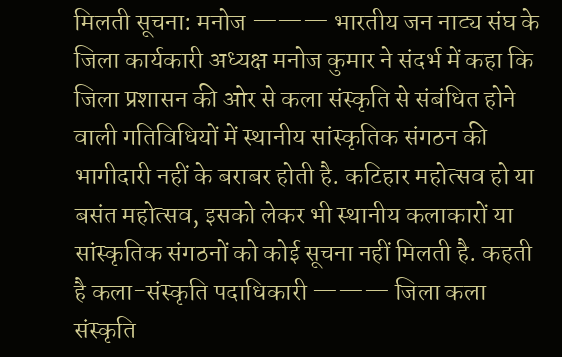मिलती सूचना: मनोज ——— भारतीय जन नाट्य संघ के जिला कार्यकारी अध्यक्ष मनोज कुमार ने संदर्भ में कहा कि जिला प्रशासन की ओर से कला संस्कृति से संबंधित होने वाली गतिविधियों में स्थानीय सांस्कृतिक संगठन की भागीदारी नहीं के बराबर होती है. कटिहार महोत्सव हो या बसंत महोत्सव, इसको लेकर भी स्थानीय कलाकारों या सांस्कृतिक संगठनों को कोई सूचना नहीं मिलती है. कहती है कला-संस्कृति पदाधिकारी ——— जिला कला संस्कृति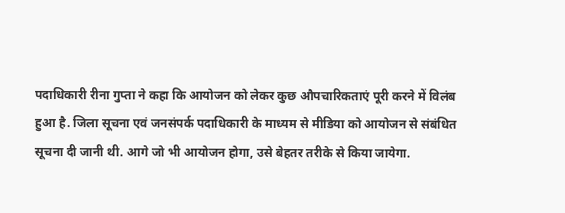पदाधिकारी रीना गुप्ता ने कहा कि आयोजन को लेकर कुछ औपचारिकताएं पूरी करने में विलंब हुआ है. जिला सूचना एवं जनसंपर्क पदाधिकारी के माध्यम से मीडिया को आयोजन से संबंधित सूचना दी जानी थी. आगे जो भी आयोजन होगा, उसे बेहतर तरीके से किया जायेगा.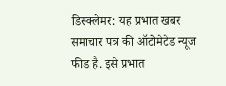डिस्क्लेमर: यह प्रभात खबर समाचार पत्र की ऑटोमेटेड न्यूज फीड है. इसे प्रभात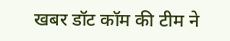खबर डॉट कॉम की टीम ने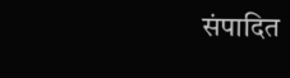संपादित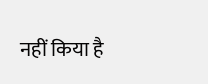नहीं किया है